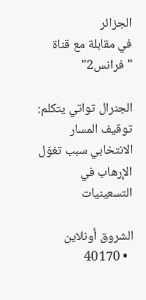الجزائر
في مقابلة مع قناة "فرانس2"

الجنرال تواتي يتكلم: توقيف المسار الانتخابي سبب تغوّل الإرهاب في التسعينيات

الشروق أونلاين
  • 40170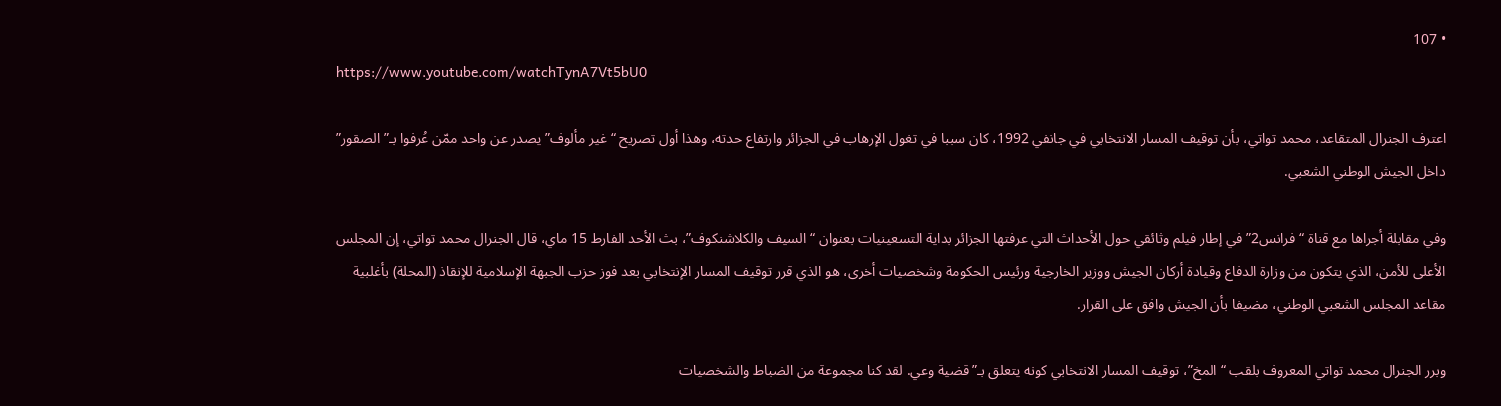• 107
https://www.youtube.com/watchTynA7Vt5bU0

اعترف الجنرال المتقاعد، محمد تواتي، بأن توقيف المسار الانتخابي في جانفي 1992، كان سببا في تغول الإرهاب في الجزائر وارتفاع حدته، وهذا أول تصريح “غير مألوف” يصدر عن واحد ممّن عُرفوا بـ”الصقور” داخل الجيش الوطني الشعبي.

وفي مقابلة أجراها مع قناة “فرانس2” في إطار فيلم وثائقي حول الأحداث التي عرفتها الجزائر بداية التسعينيات بعنوان “السيف والكلاشنكوف”، بث الأحد الفارط 15 ماي، قال الجنرال محمد تواتي، إن المجلس الأعلى للأمن، الذي يتكون من وزارة الدفاع وقيادة أركان الجيش ووزير الخارجية ورئيس الحكومة وشخصيات أخرى، هو الذي قرر توقيف المسار الإنتخابي بعد فوز حزب الجبهة الإسلامية للإنقاذ (المحلة) بأغلبية مقاعد المجلس الشعبي الوطني، مضيفا بأن الجيش وافق على القرار.

وبرر الجنرال محمد تواتي المعروف بلقب “المخ”، توقيف المسار الانتخابي كونه يتعلق بـ”قضية وعي. لقد كنا مجموعة من الضباط والشخصيات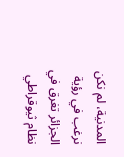المدنية، لم نكن نرغب في رؤية الجزائر تغرق في نظام ثيوقراطي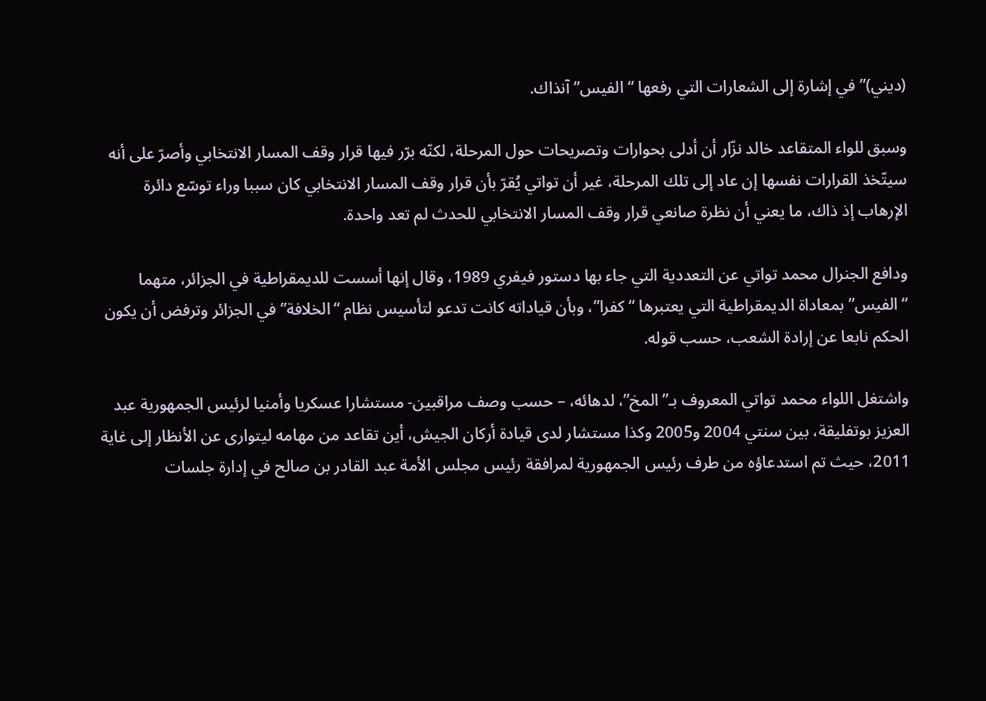(ديني)” في إشارة إلى الشعارات التي رفعها “الفيس” آنذاك.

وسبق للواء المتقاعد خالد نزّار أن أدلى بحوارات وتصريحات حول المرحلة، لكنّه برّر فيها قرار وقف المسار الانتخابي وأصرّ على أنه سيتّخذ القرارات نفسها إن عاد إلى تلك المرحلة، غير أن تواتي يُقرّ بأن قرار وقف المسار الانتخابي كان سببا وراء توسّع دائرة الإرهاب إذ ذاك، ما يعني أن نظرة صانعي قرار وقف المسار الانتخابي للحدث لم تعد واحدة.

ودافع الجنرال محمد تواتي عن التعددية التي جاء بها دستور فيفري 1989، وقال إنها أسست للديمقراطية في الجزائر، متهما “الفيس” بمعاداة الديمقراطية التي يعتبرها “كفرا”، وبأن قياداته كانت تدعو لتأسيس نظام “الخلافة” في الجزائر وترفض أن يكون الحكم نابعا عن إرادة الشعب، حسب قوله.

واشتغل اللواء محمد تواتي المعروف بـ”المخ”، لدهائه، – حسب وصف مراقبين- مستشارا عسكريا وأمنيا لرئيس الجمهورية عبد العزيز بوتفليقة، بين سنتي 2004 و2005 وكذا مستشار لدى قيادة أركان الجيش، أين تقاعد من مهامه ليتوارى عن الأنظار إلى غاية 2011، حيث تم استدعاؤه من طرف رئيس الجمهورية لمرافقة رئيس مجلس الأمة عبد القادر بن صالح في إدارة جلسات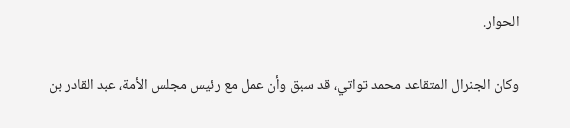الحوار.

وكان الجنرال المتقاعد محمد تواتي، قد سبق وأن عمل مع رئيس مجلس الأمة، عبد القادر بن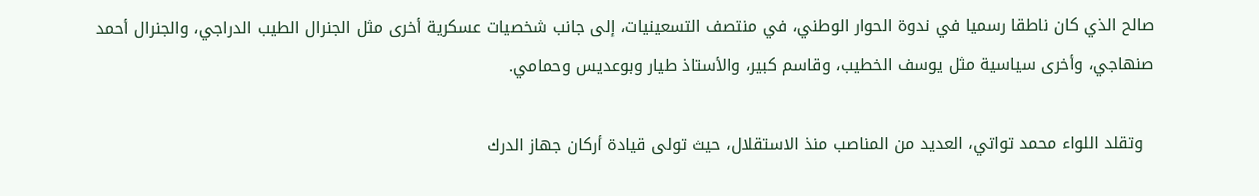صالح الذي كان ناطقا رسميا في ندوة الحوار الوطني، في منتصف التسعينيات، إلى جانب شخصيات عسكرية أخرى مثل الجنرال الطيب الدراجي، والجنرال أحمد صنهاجي، وأخرى سياسية مثل يوسف الخطيب، وقاسم كبير، والأستاذ طيار وبوعديس وحمامي.

  وتقلد اللواء محمد تواتي، العديد من المناصب منذ الاستقلال، حيث تولى قيادة أركان جهاز الدرك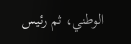الوطني، ثم رئيس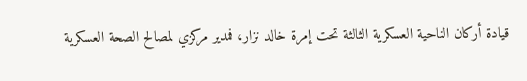قيادة أركان الناحية العسكرية الثالثة تحت إمرة خالد نزار، فمدير مركزي لمصالح الصحة العسكرية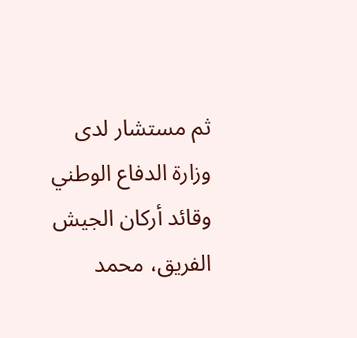ثم مستشار لدى وزارة الدفاع الوطني وقائد أركان الجيش الفريق، محمد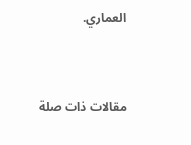العماري.


مقالات ذات صلة